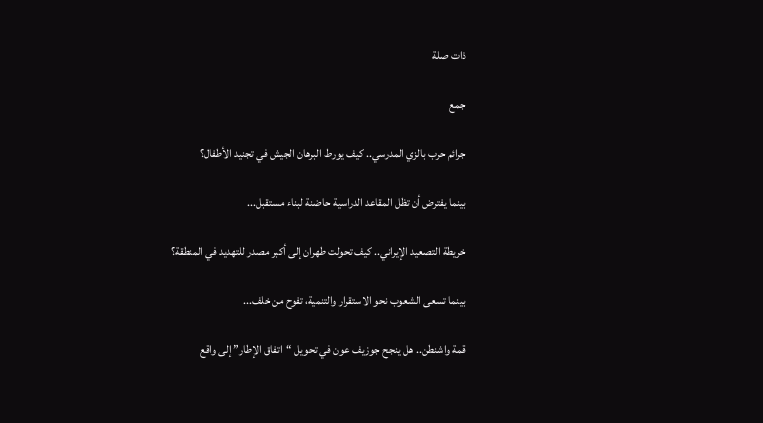ذات صلة

جمع

جرائم حرب بالزي المدرسي.. كيف يورط البرهان الجيش في تجنيد الأطفال؟

بينما يفترض أن تظل المقاعد الدراسية حاضنة لبناء مستقبل...

خريطة التصعيد الإيراني.. كيف تحولت طهران إلى أكبر مصدر للتهديد في المنطقة؟

بينما تسعى الشعوب نحو الاستقرار والتنمية، تفوح من خلف...

قمة واشنطن.. هل ينجح جوزيف عون في تحويل “اتفاق الإطار” إلى واقع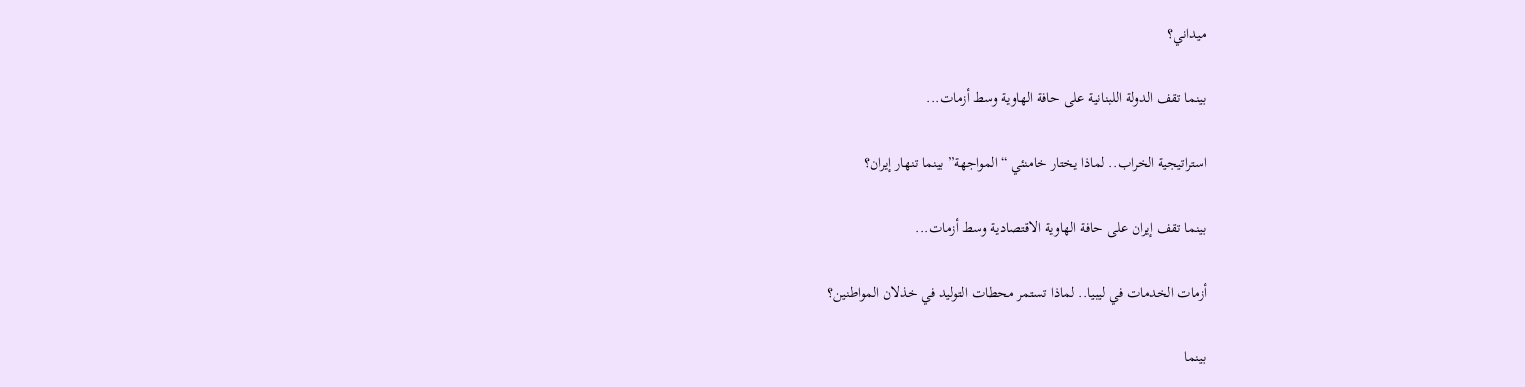ميداني؟

بينما تقف الدولة اللبنانية على حافة الهاوية وسط أزمات...

استراتيجية الخراب.. لماذا يختار خامنئي “المواجهة” بينما تنهار إيران؟

بينما تقف إيران على حافة الهاوية الاقتصادية وسط أزمات...

أزمات الخدمات في ليبيا.. لماذا تستمر محطات التوليد في خذلان المواطنين؟

بينما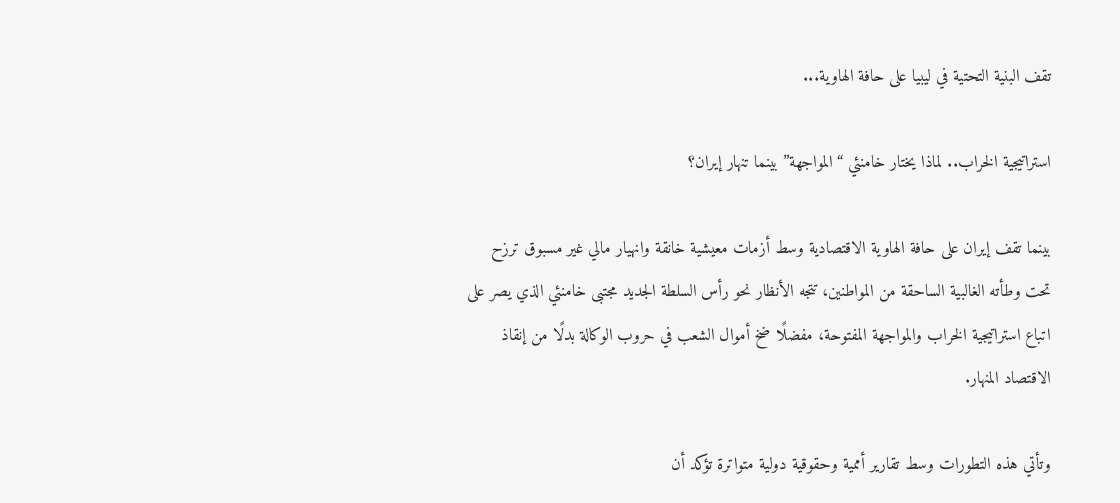تقف البنية التحتية في ليبيا على حافة الهاوية...

استراتيجية الخراب.. لماذا يختار خامنئي “المواجهة” بينما تنهار إيران؟

بينما تقف إيران على حافة الهاوية الاقتصادية وسط أزمات معيشية خانقة وانهيار مالي غير مسبوق ترزح تحت وطأته الغالبية الساحقة من المواطنين، تتجه الأنظار نحو رأس السلطة الجديد مجتبى خامنئي الذي يصر على اتباع استراتيجية الخراب والمواجهة المفتوحة، مفضلًا ضخ أموال الشعب في حروب الوكالة بدلًا من إنقاذ الاقتصاد المنهار.

وتأتي هذه التطورات وسط تقارير أممية وحقوقية دولية متواترة تؤكد أن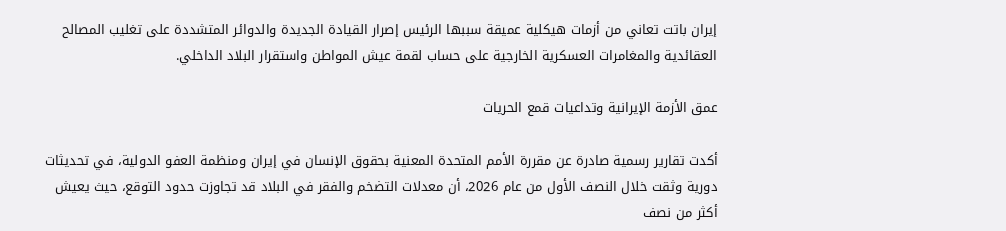إيران باتت تعاني من أزمات هيكلية عميقة سببها الرئيس إصرار القيادة الجديدة والدوائر المتشددة على تغليب المصالح العقائدية والمغامرات العسكرية الخارجية على حساب لقمة عيش المواطن واستقرار البلاد الداخلي.

عمق الأزمة الإيرانية وتداعيات قمع الحريات

أكدت تقارير رسمية صادرة عن مقررة الأمم المتحدة المعنية بحقوق الإنسان في إيران ومنظمة العفو الدولية، في تحديثات دورية وثقت خلال النصف الأول من عام 2026، أن معدلات التضخم والفقر في البلاد قد تجاوزت حدود التوقع، حيث يعيش أكثر من نصف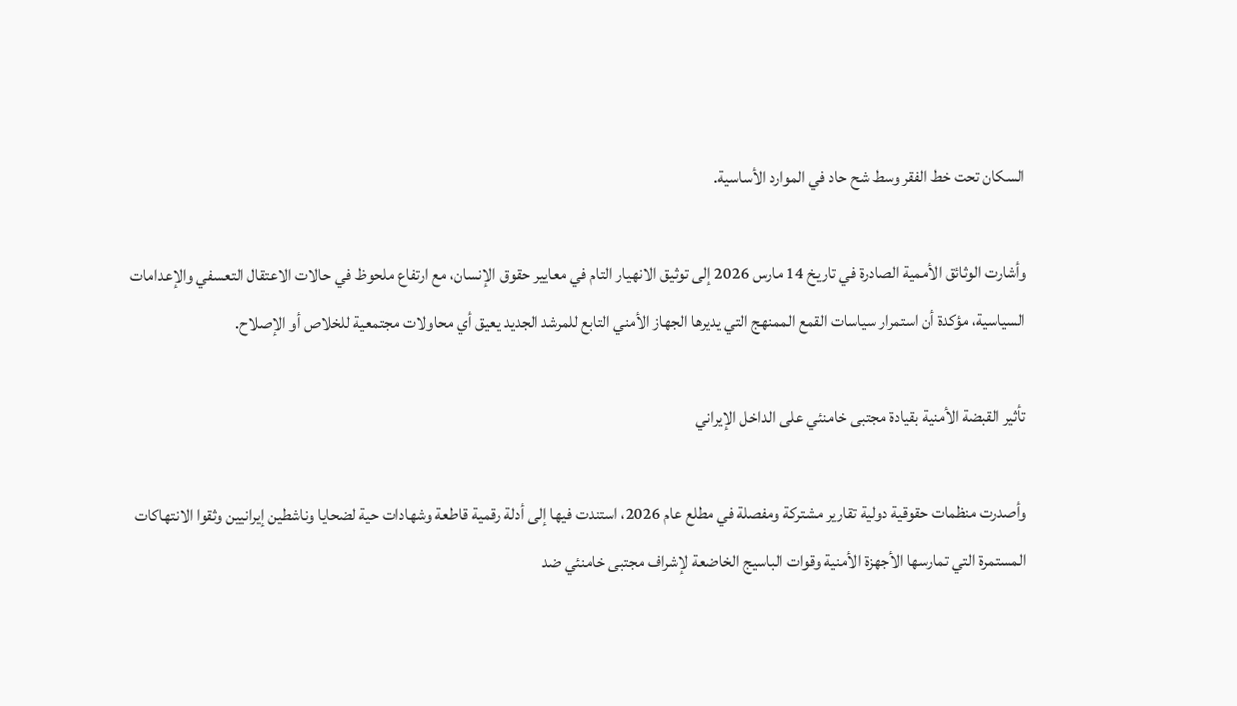السكان تحت خط الفقر وسط شح حاد في الموارد الأساسية.

وأشارت الوثائق الأممية الصادرة في تاريخ 14 مارس 2026 إلى توثيق الانهيار التام في معايير حقوق الإنسان، مع ارتفاع ملحوظ في حالات الاعتقال التعسفي والإعدامات السياسية، مؤكدة أن استمرار سياسات القمع الممنهج التي يديرها الجهاز الأمني التابع للمرشد الجديد يعيق أي محاولات مجتمعية للخلاص أو الإصلاح.

تأثير القبضة الأمنية بقيادة مجتبى خامنئي على الداخل الإيراني

وأصدرت منظمات حقوقية دولية تقارير مشتركة ومفصلة في مطلع عام 2026، استندت فيها إلى أدلة رقمية قاطعة وشهادات حية لضحايا وناشطين إيرانيين وثقوا الانتهاكات المستمرة التي تمارسها الأجهزة الأمنية وقوات الباسيج الخاضعة لإشراف مجتبى خامنئي ضد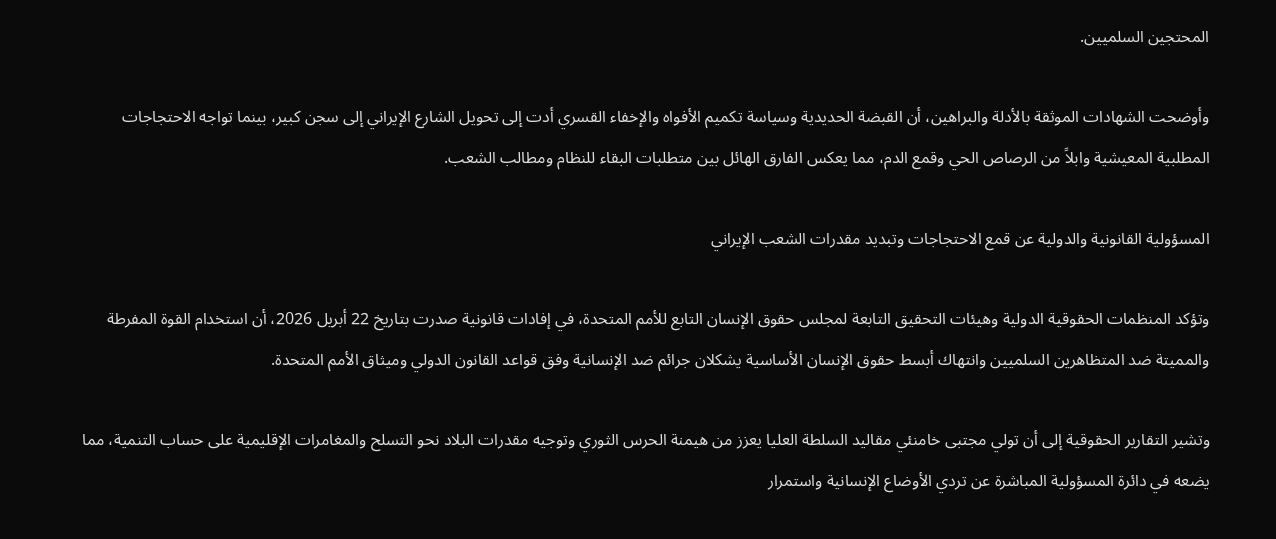المحتجين السلميين.

وأوضحت الشهادات الموثقة بالأدلة والبراهين، أن القبضة الحديدية وسياسة تكميم الأفواه والإخفاء القسري أدت إلى تحويل الشارع الإيراني إلى سجن كبير، بينما تواجه الاحتجاجات المطلبية المعيشية وابلاً من الرصاص الحي وقمع الدم، مما يعكس الفارق الهائل بين متطلبات البقاء للنظام ومطالب الشعب.

المسؤولية القانونية والدولية عن قمع الاحتجاجات وتبديد مقدرات الشعب الإيراني

وتؤكد المنظمات الحقوقية الدولية وهيئات التحقيق التابعة لمجلس حقوق الإنسان التابع للأمم المتحدة، في إفادات قانونية صدرت بتاريخ 22 أبريل 2026، أن استخدام القوة المفرطة والمميتة ضد المتظاهرين السلميين وانتهاك أبسط حقوق الإنسان الأساسية يشكلان جرائم ضد الإنسانية وفق قواعد القانون الدولي وميثاق الأمم المتحدة.

وتشير التقارير الحقوقية إلى أن تولي مجتبى خامنئي مقاليد السلطة العليا يعزز من هيمنة الحرس الثوري وتوجيه مقدرات البلاد نحو التسلح والمغامرات الإقليمية على حساب التنمية، مما يضعه في دائرة المسؤولية المباشرة عن تردي الأوضاع الإنسانية واستمرار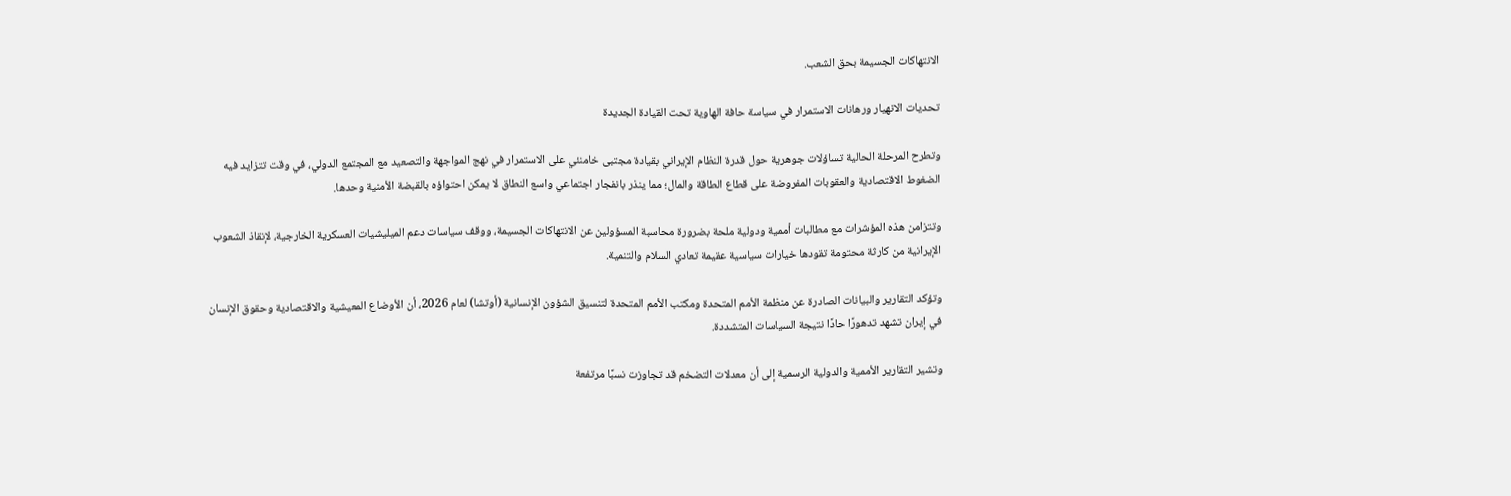الانتهاكات الجسيمة بحق الشعب.

تحديات الانهيار ورهانات الاستمرار في سياسة حافة الهاوية تحت القيادة الجديدة

وتطرح المرحلة الحالية تساؤلات جوهرية حول قدرة النظام الإيراني بقيادة مجتبى خامنئي على الاستمرار في نهج المواجهة والتصعيد مع المجتمع الدولي، في وقت تتزايد فيه الضغوط الاقتصادية والعقوبات المفروضة على قطاع الطاقة والمال؛ مما ينذر بانفجار اجتماعي واسع النطاق لا يمكن احتواؤه بالقبضة الأمنية وحدها.

وتتزامن هذه المؤشرات مع مطالبات أممية ودولية ملحة بضرورة محاسبة المسؤولين عن الانتهاكات الجسيمة، ووقف سياسات دعم الميليشيات العسكرية الخارجية، لإنقاذ الشعوب الإيرانية من كارثة محتومة تقودها خيارات سياسية عقيمة تعادي السلام والتنمية.

وتؤكد التقارير والبيانات الصادرة عن منظمة الأمم المتحدة ومكتب الأمم المتحدة لتنسيق الشؤون الإنسانية (أوتشا) لعام 2026، أن الأوضاع المعيشية والاقتصادية وحقوق الإنسان في إيران تشهد تدهورًا حادًا نتيجة السياسات المتشددة.

وتشير التقارير الأممية والدولية الرسمية إلى أن معدلات التضخم قد تجاوزت نسبًا مرتفعة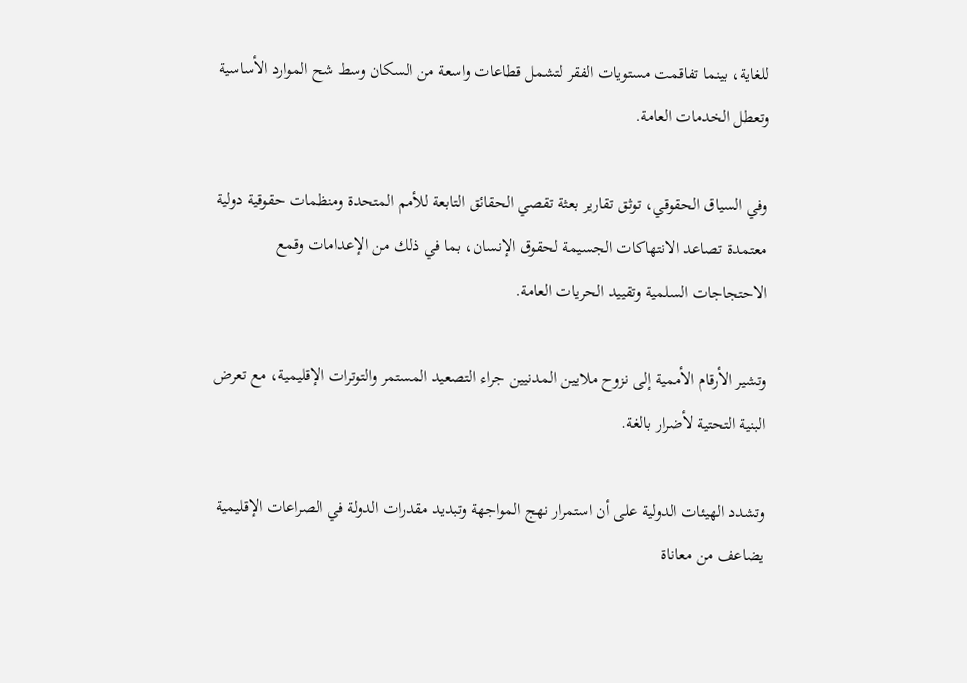للغاية، بينما تفاقمت مستويات الفقر لتشمل قطاعات واسعة من السكان وسط شح الموارد الأساسية وتعطل الخدمات العامة.

وفي السياق الحقوقي، توثق تقارير بعثة تقصي الحقائق التابعة للأمم المتحدة ومنظمات حقوقية دولية معتمدة تصاعد الانتهاكات الجسيمة لحقوق الإنسان، بما في ذلك من الإعدامات وقمع الاحتجاجات السلمية وتقييد الحريات العامة.

وتشير الأرقام الأممية إلى نزوح ملايين المدنيين جراء التصعيد المستمر والتوترات الإقليمية، مع تعرض البنية التحتية لأضرار بالغة.

وتشدد الهيئات الدولية على أن استمرار نهج المواجهة وتبديد مقدرات الدولة في الصراعات الإقليمية يضاعف من معاناة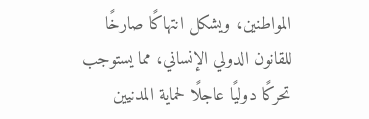المواطنين، ويشكل انتهاكًا صارخًا للقانون الدولي الإنساني، مما يستوجب تحركًا دوليًا عاجلًا لحماية المدنيين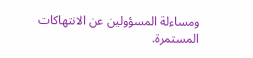ومساءلة المسؤولين عن الانتهاكات المستمرة.